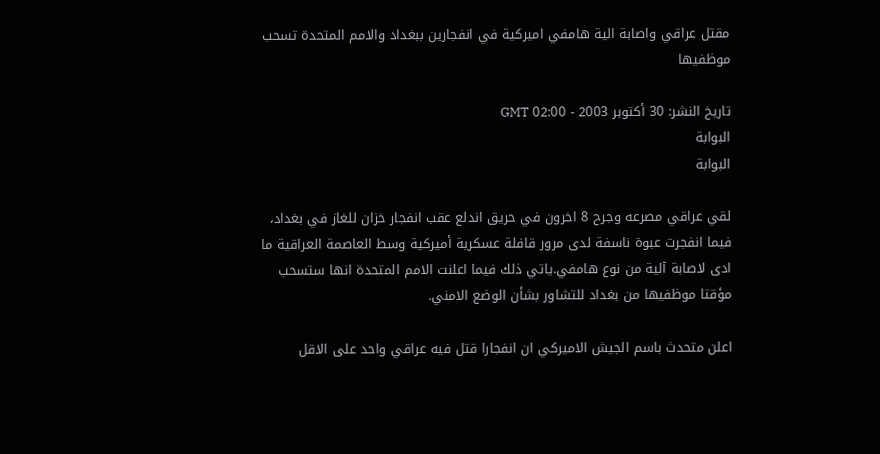مقتل عراقي واصابة الية هامفي اميركية في انفجارين ببغداد والامم المتحدة تسحب موظفيها

تاريخ النشر: 30 أكتوبر 2003 - 02:00 GMT
البوابة
البوابة

لقي عراقي مصرعه وجرح 8 اخرون في حريق اندلع عقب انفجار خزان للغاز في بغداد، فيما انفجرت عبوة ناسفة لدى مرور قافلة عسكرية أميركية وسط العاصمة العراقية ما ادى لاصابة آلية من نوع هامفي.ياتي ذلك فيما اعلنت الامم المتحدة انها ستسحب مؤقتا موظفيها من بغداد للتشاور بشأن الوضع الامني.

اعلن متحدث باسم الجيش الاميركي ان انفجارا قتل فيه عراقي واحد على الاقل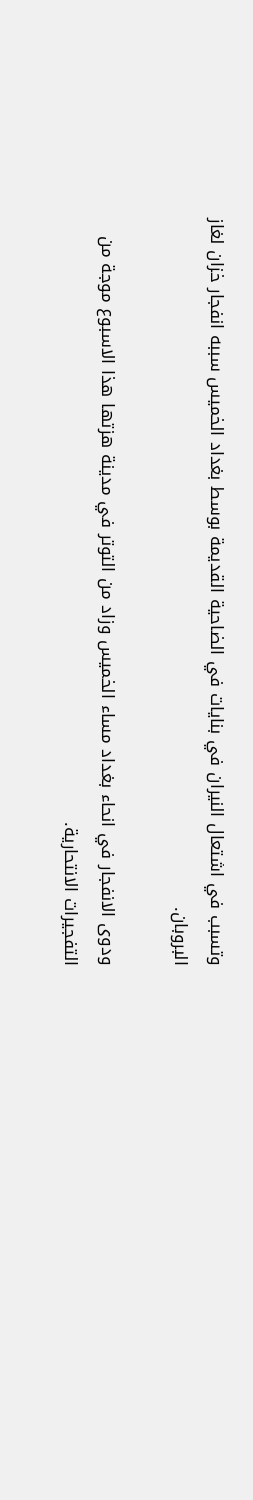وتسبب في اشتعال النيران في بنايات في الضاحية القديمة بوسط بغداد الخميس سببه انفجار خزان لغاز البروبان.

ودوى الانفجار في انحاء بغداد مساء الخميس وزاد من التوتر في مدينة هزتها هذا الاسبوع موجة من التفجيرات الانتحارية.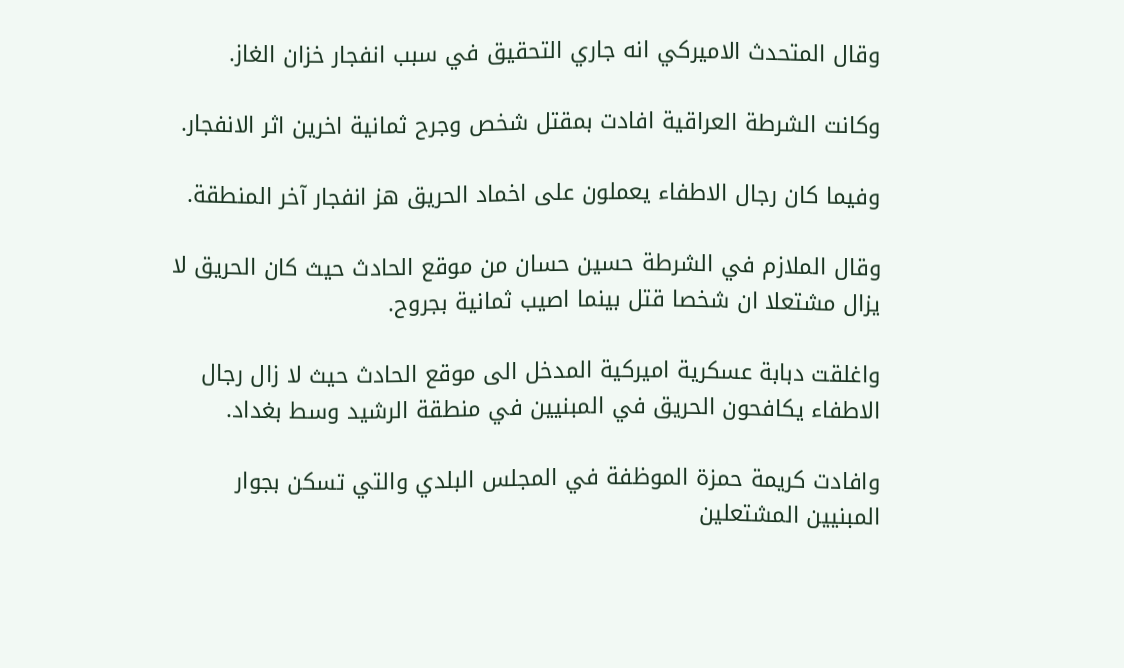وقال المتحدث الاميركي انه جاري التحقيق في سبب انفجار خزان الغاز.

وكانت الشرطة العراقية افادت بمقتل شخص وجرح ثمانية اخرين اثر الانفجار.

وفيما كان رجال الاطفاء يعملون على اخماد الحريق هز انفجار آخر المنطقة.

وقال الملازم في الشرطة حسين حسان من موقع الحادث حيث كان الحريق لا يزال مشتعلا ان شخصا قتل بينما اصيب ثمانية بجروح.

واغلقت دبابة عسكرية اميركية المدخل الى موقع الحادث حيث لا زال رجال الاطفاء يكافحون الحريق في المبنيين في منطقة الرشيد وسط بغداد.

وافادت كريمة حمزة الموظفة في المجلس البلدي والتي تسكن بجوار المبنيين المشتعلين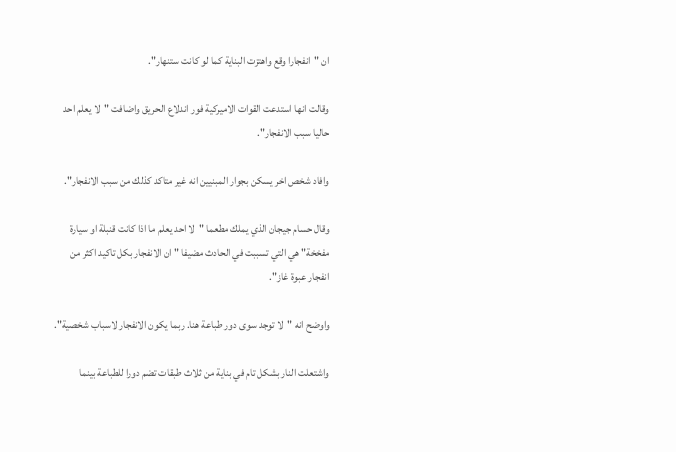ان "انفجارا وقع واهتزت البناية كما لو كانت ستنهار".

وقالت انها استدعت القوات الاميركية فور اندلاع الحريق واضافت "لا يعلم احد حاليا سبب الانفجار".

وافاد شخص اخر يسكن بجوار المبنيين انه غير متاكد كذلك من سبب الانفجار".

وقال حسام جيجان الذي يملك مطعما "لا احد يعلم ما اذا كانت قنبلة او سيارة مفخخة" هي التي تسببت في الحادث مضيفا "ان الانفجار بكل تاكيد اكثر من انفجار عبوة غاز".

واوضح انه "لا توجد سوى دور طباعة هنا. ربما يكون الانفجار لاسباب شخصية".

واشتعلت النار بشكل تام في بناية من ثلاث طبقات تضم دورا للطباعة بينما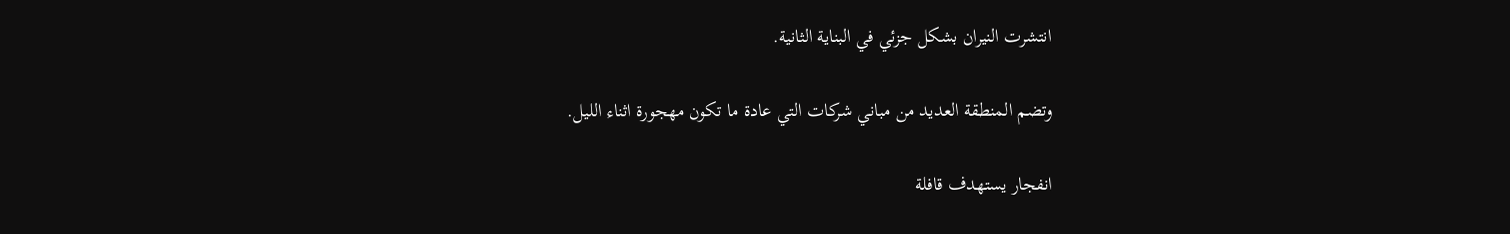انتشرت النيران بشكل جزئي في البناية الثانية.

وتضم المنطقة العديد من مباني شركات التي عادة ما تكون مهجورة اثناء الليل.

انفجار يستهدف قافلة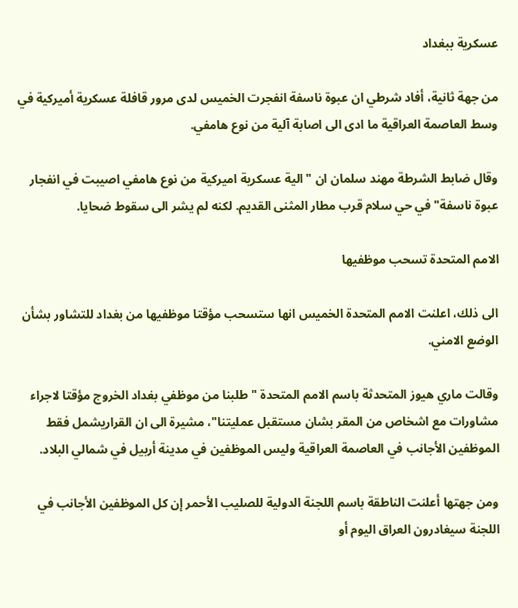عسكرية ببغداد

من جهة ثانية، أفاد شرطي ان عبوة ناسفة انفجرت الخميس لدى مرور قافلة عسكرية أميركية في وسط العاصمة العراقية ما ادى الى اصابة آلية من نوع هامفي.

وقال ضابط الشرطة مهند سلمان ان "الية عسكرية اميركية من نوع هامفي اصيبت في انفجار عبوة ناسفة" في حي سلام قرب مطار المثنى القديم. لكنه لم يشر الى سقوط ضحايا.

الامم المتحدة تسحب موظفيها

الى ذلك، اعلنت الامم المتحدة الخميس انها ستسحب مؤقتا موظفيها من بغداد للتشاور بشأن الوضع الامني.

وقالت ماري هيوز المتحدثة باسم الامم المتحدة "طلبنا من موظفي بغداد الخروج مؤقتا لاجراء مشاورات مع اشخاص من المقر بشان مستقبل عمليتنا"، مشيرة الى ان القراريشمل فقط الموظفين الأجانب في العاصمة العراقية وليس الموظفين في مدينة أربيل في شمالي البلاد.

ومن جهتها أعلنت الناطقة باسم اللجنة الدولية للصليب الأحمر إن كل الموظفين الأجانب في اللجنة سيغادرون العراق اليوم أو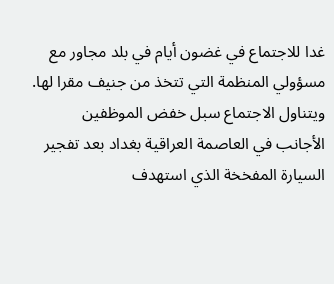غدا للاجتماع في غضون أيام في بلد مجاور مع مسؤولي المنظمة التي تتخذ من جنيف مقرا لها. ويتناول الاجتماع سبل خفض الموظفين الأجانب في العاصمة العراقية بغداد بعد تفجير السيارة المفخخة الذي استهدف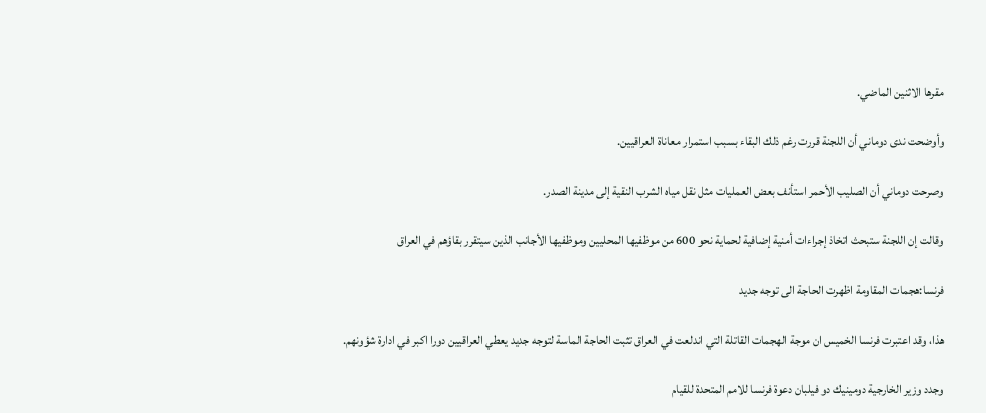مقرها الاثنين الماضي.

وأوضحت ندى دوماني أن اللجنة قررت رغم ذلك البقاء بسبب استمرار معاناة العراقيين.

وصرحت دوماني أن الصليب الأحمر استأنف بعض العمليات مثل نقل مياه الشرب النقية إلى مدينة الصدر.

وقالت إن اللجنة ستبحث اتخاذ إجراءات أمنية إضافية لحماية نحو 600 من موظفيها المحليين وموظفيها الأجانب الذين سيتقرر بقاؤهم في العراق

فرنسا:هجمات المقاومة اظهرت الحاجة الى توجه جديد

هذا، وقد اعتبرت فرنسا الخميس ان موجة الهجمات القاتلة التي اندلعت في العراق تثبت الحاجة الماسة لتوجه جديد يعطي العراقيين دورا اكبر في ادارة شؤونهم.

وجدد وزير الخارجية دومينيك دو فيلبان دعوة فرنسا للامم المتحدة للقيام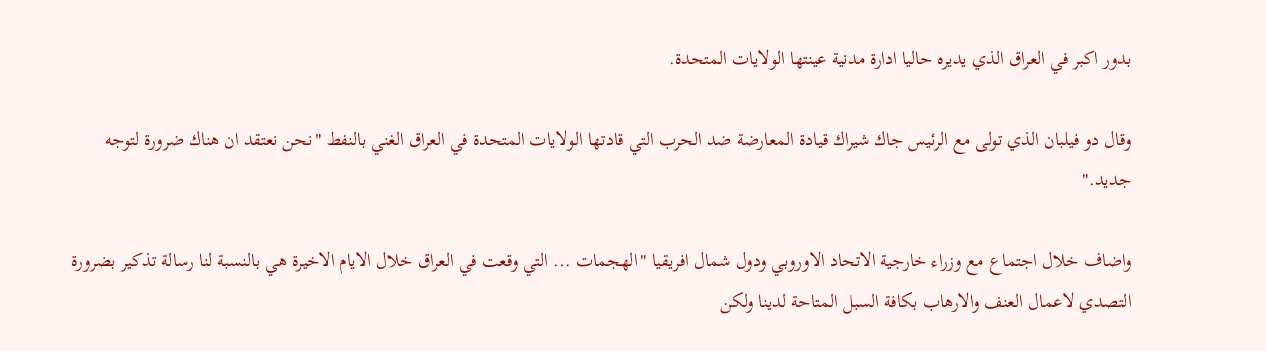بدور اكبر في العراق الذي يديره حاليا ادارة مدنية عينتها الولايات المتحدة.

وقال دو فيلبان الذي تولى مع الرئيس جاك شيراك قيادة المعارضة ضد الحرب التي قادتها الولايات المتحدة في العراق الغني بالنفط "نحن نعتقد ان هناك ضرورة لتوجه جديد."

واضاف خلال اجتماع مع وزراء خارجية الاتحاد الاوروبي ودول شمال افريقيا "الهجمات ... التي وقعت في العراق خلال الايام الاخيرة هي بالنسبة لنا رسالة تذكير بضرورة التصدي لاعمال العنف والارهاب بكافة السبل المتاحة لدينا ولكن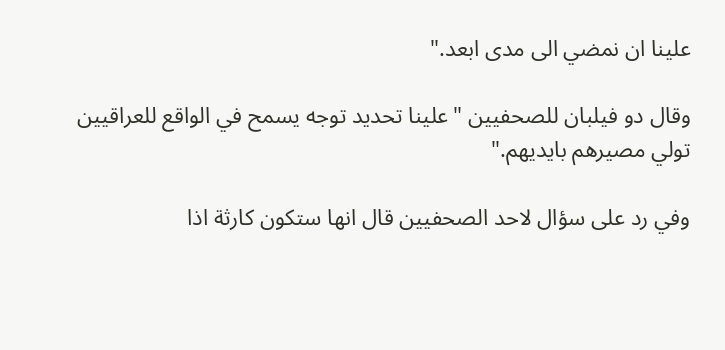علينا ان نمضي الى مدى ابعد."

وقال دو فيلبان للصحفيين "علينا تحديد توجه يسمح في الواقع للعراقيين تولي مصيرهم بايديهم."

وفي رد على سؤال لاحد الصحفيين قال انها ستكون كارثة اذا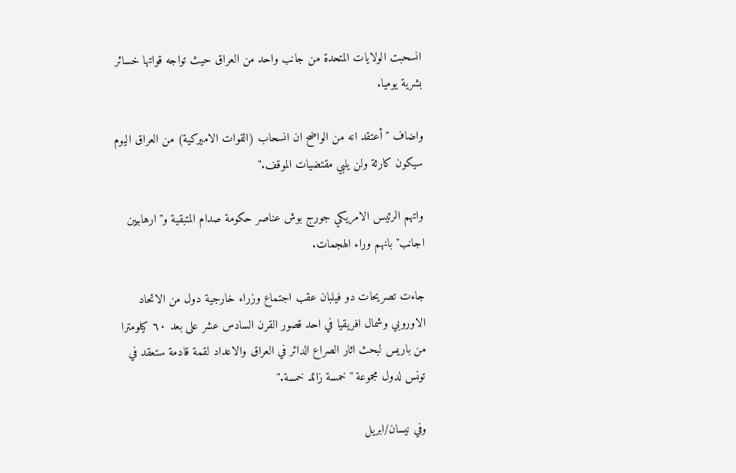انسحبت الولايات المتحدة من جانب واحد من العراق حيث تواجه قواتها خسائر بشرية يوميا.

واضاف "أعتقد انه من الواضح ان انسحاب (القوات الاميركية) من العراق اليوم سيكون كارثة ولن يلبي مقتضيات الموقف."

واتهم الرئيس الامريكي جورج بوش عناصر حكومة صدام المتبقية و"ارهابيين اجانب" بانهم وراء الهجمات.

جاءت تصريحات دو فيلبان عقب اجتماع وزراء خارجية دول من الاتحاد الاوروبي وشمال افريقيا في احد قصور القرن السادس عشر على بعد ٦٠ كيلومترا من باريس لبحث اثار الصراع الدائر في العراق والاعداد لقمة قادمة ستعقد في تونس لدول مجموعة "خمسة زائد خمسة."

وفي نيسان/ابريل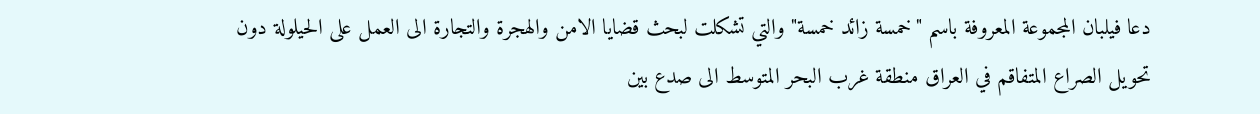دعا فيلبان المجموعة المعروفة باسم "خمسة زائد خمسة" والتي تشكلت لبحث قضايا الامن والهجرة والتجارة الى العمل على الحيلولة دون تحويل الصراع المتفاقم في العراق منطقة غرب البحر المتوسط الى صدع بين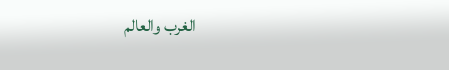الغرب والعالم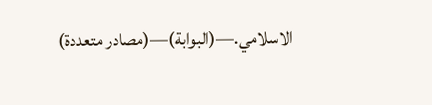الاسلامي.—(البوابة)—(مصادر متعددة)